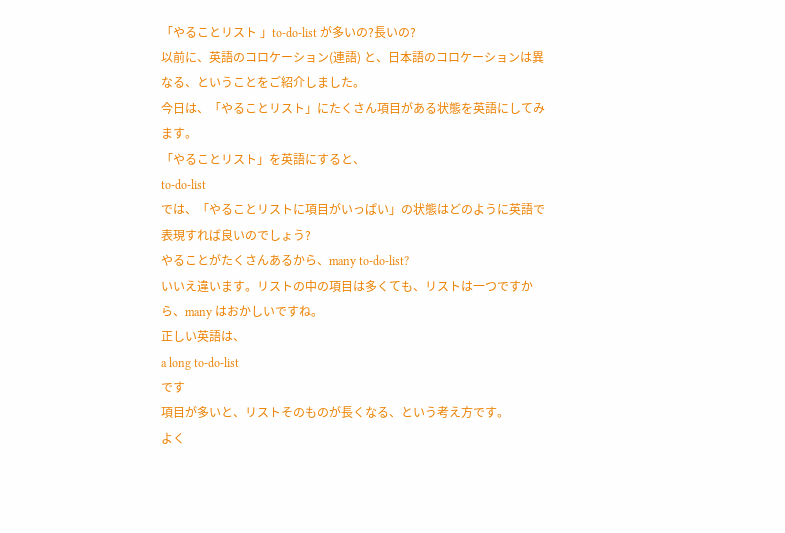「やることリスト 」to-do-list が多いの?長いの?
以前に、英語のコロケーション(連語) と、日本語のコロケーションは異なる、ということをご紹介しました。
今日は、「やることリスト」にたくさん項目がある状態を英語にしてみます。
「やることリスト」を英語にすると、
to-do-list
では、「やることリストに項目がいっぱい」の状態はどのように英語で表現すれば良いのでしょう?
やることがたくさんあるから、many to-do-list?
いいえ違います。リストの中の項目は多くても、リストは一つですから、many はおかしいですね。
正しい英語は、
a long to-do-list
です
項目が多いと、リストそのものが長くなる、という考え方です。
よく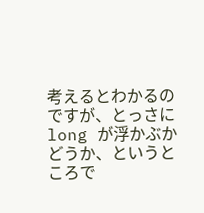考えるとわかるのですが、とっさに long が浮かぶかどうか、というところで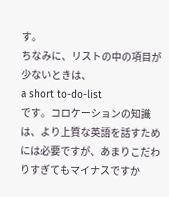す。
ちなみに、リストの中の項目が少ないときは、
a short to-do-list
です。コロケーションの知識は、より上質な英語を話すためには必要ですが、あまりこだわりすぎてもマイナスですか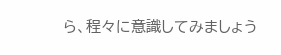ら、程々に意識してみましょう